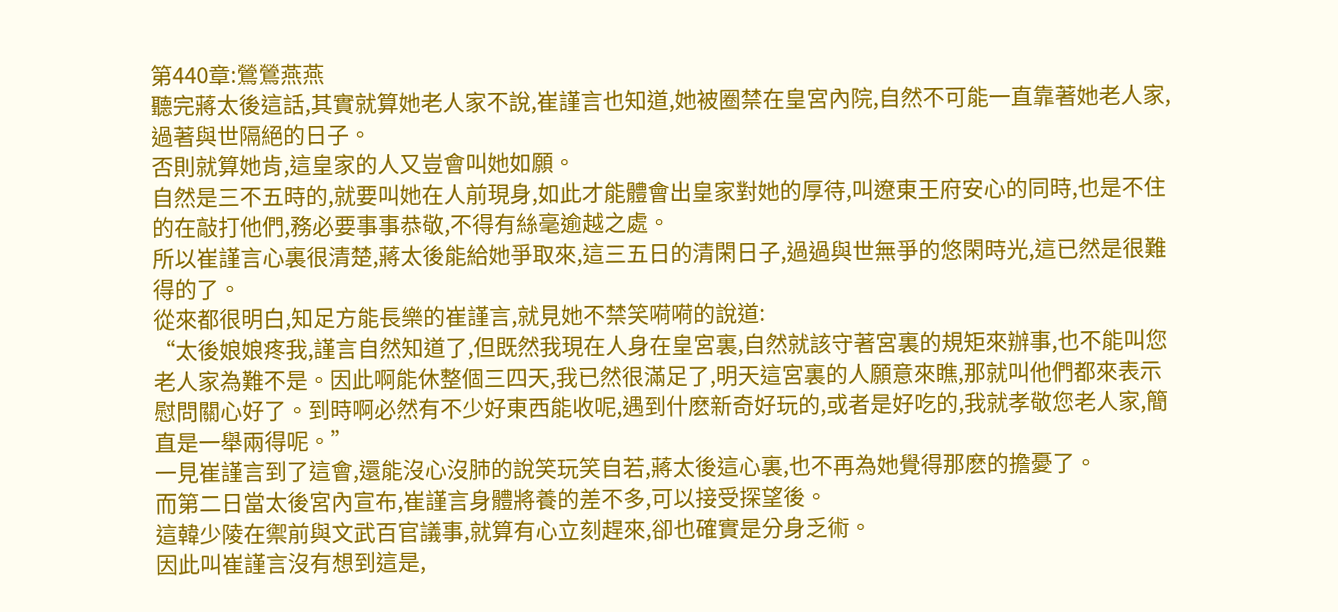第440章:鶯鶯燕燕
聽完蔣太後這話,其實就算她老人家不說,崔謹言也知道,她被圈禁在皇宮內院,自然不可能一直靠著她老人家,過著與世隔絕的日子。
否則就算她肯,這皇家的人又豈會叫她如願。
自然是三不五時的,就要叫她在人前現身,如此才能體會出皇家對她的厚待,叫遼東王府安心的同時,也是不住的在敲打他們,務必要事事恭敬,不得有絲毫逾越之處。
所以崔謹言心裏很清楚,蔣太後能給她爭取來,這三五日的清閑日子,過過與世無爭的悠閑時光,這已然是很難得的了。
從來都很明白,知足方能長樂的崔謹言,就見她不禁笑嗬嗬的說道:
“太後娘娘疼我,謹言自然知道了,但既然我現在人身在皇宮裏,自然就該守著宮裏的規矩來辦事,也不能叫您老人家為難不是。因此啊能休整個三四天,我已然很滿足了,明天這宮裏的人願意來瞧,那就叫他們都來表示慰問關心好了。到時啊必然有不少好東西能收呢,遇到什麽新奇好玩的,或者是好吃的,我就孝敬您老人家,簡直是一舉兩得呢。”
一見崔謹言到了這會,還能沒心沒肺的說笑玩笑自若,蔣太後這心裏,也不再為她覺得那麽的擔憂了。
而第二日當太後宮內宣布,崔謹言身體將養的差不多,可以接受探望後。
這韓少陵在禦前與文武百官議事,就算有心立刻趕來,卻也確實是分身乏術。
因此叫崔謹言沒有想到這是,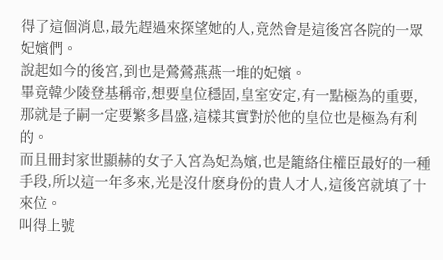得了這個消息,最先趕過來探望她的人,竟然會是這後宮各院的一眾妃嬪們。
說起如今的後宮,到也是鶯鶯燕燕一堆的妃嬪。
畢竟韓少陵登基稱帝,想要皇位穩固,皇室安定,有一點極為的重要,那就是子嗣一定要繁多昌盛,這樣其實對於他的皇位也是極為有利的。
而且冊封家世顯赫的女子入宮為妃為嬪,也是籠絡住權臣最好的一種手段,所以這一年多來,光是沒什麽身份的貴人才人,這後宮就填了十來位。
叫得上號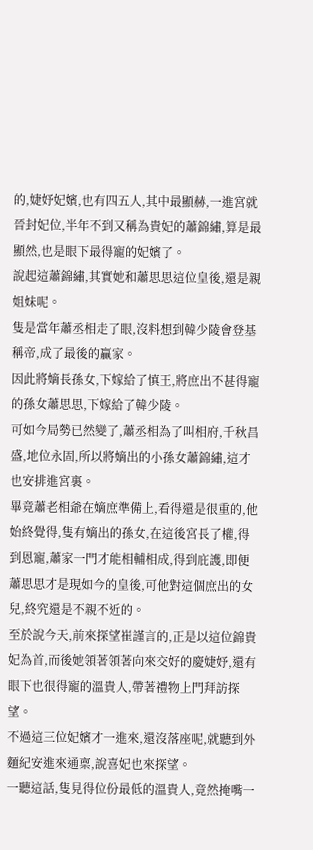的,婕妤妃嬪,也有四五人,其中最顯赫,一進宮就晉封妃位,半年不到又稱為貴妃的蕭錦繡,算是最顯然,也是眼下最得寵的妃嬪了。
說起這蕭錦繡,其實她和蕭思思這位皇後,還是親姐妹呢。
隻是當年蕭丞相走了眼,沒料想到韓少陵會登基稱帝,成了最後的贏家。
因此將嫡長孫女,下嫁給了慎王,將庶出不甚得寵的孫女蕭思思,下嫁給了韓少陵。
可如今局勢已然變了,蕭丞相為了叫相府,千秋昌盛,地位永固,所以將嫡出的小孫女蕭錦繡,這才也安排進宮裏。
畢竟蕭老相爺在嫡庶準備上,看得還是很重的,他始終覺得,隻有嫡出的孫女,在這後宮長了權,得到恩寵,蕭家一門才能相輔相成,得到庇護,即便蕭思思才是現如今的皇後,可他對這個庶出的女兒,終究還是不親不近的。
至於說今天,前來探望崔謹言的,正是以這位錦貴妃為首,而後她領著領著向來交好的慶婕妤,還有眼下也很得寵的溫貴人,帶著禮物上門拜訪探望。
不過這三位妃嬪才一進來,還沒落座呢,就聽到外麵紀安進來通稟,說喜妃也來探望。
一聽這話,隻見得位份最低的溫貴人,竟然掩嘴一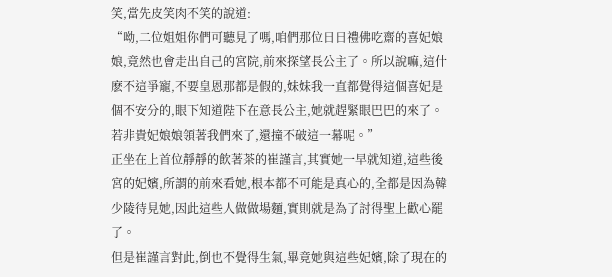笑,當先皮笑肉不笑的說道:
“呦,二位姐姐你們可聽見了嗎,咱們那位日日禮佛吃齋的喜妃娘娘,竟然也會走出自己的宮院,前來探望長公主了。所以說嘛,這什麽不這爭寵,不要皇恩那都是假的,妹妹我一直都覺得這個喜妃是個不安分的,眼下知道陛下在意長公主,她就趕緊眼巴巴的來了。若非貴妃娘娘領著我們來了,還撞不破這一幕呢。”
正坐在上首位靜靜的飲著茶的崔謹言,其實她一早就知道,這些後宮的妃嬪,所謂的前來看她,根本都不可能是真心的,全都是因為韓少陵待見她,因此這些人做做場麵,實則就是為了討得聖上歡心罷了。
但是崔謹言對此,倒也不覺得生氣,畢竟她與這些妃嬪,除了現在的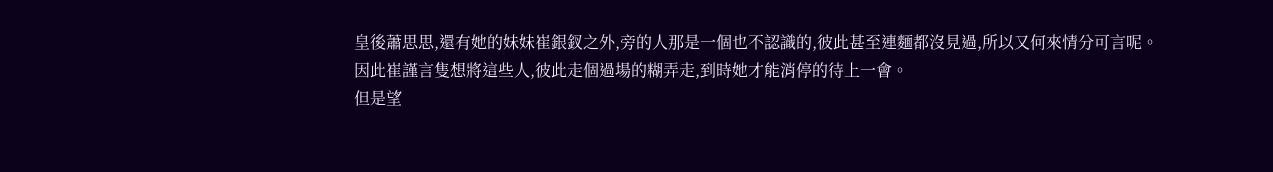皇後蕭思思,還有她的妹妹崔銀釵之外,旁的人那是一個也不認識的,彼此甚至連麵都沒見過,所以又何來情分可言呢。
因此崔謹言隻想將這些人,彼此走個過場的糊弄走,到時她才能消停的待上一會。
但是望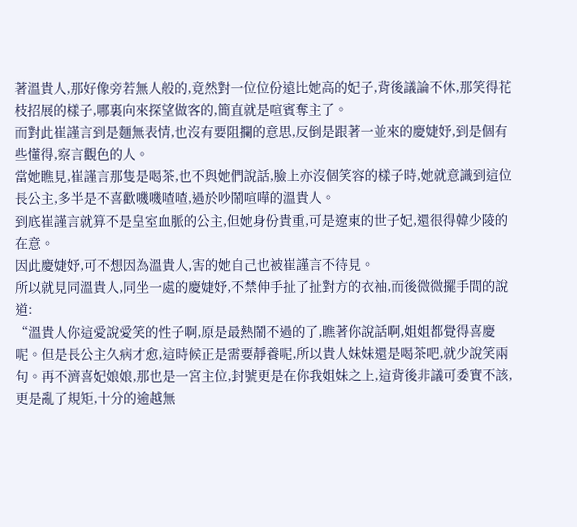著溫貴人,那好像旁若無人般的,竟然對一位位份遠比她高的妃子,背後議論不休,那笑得花枝招展的樣子,哪裏向來探望做客的,簡直就是喧賓奪主了。
而對此崔謹言到是麵無表情,也沒有要阻攔的意思,反倒是跟著一並來的慶婕妤,到是個有些懂得,察言觀色的人。
當她瞧見,崔謹言那隻是喝茶,也不與她們說話,臉上亦沒個笑容的樣子時,她就意識到這位長公主,多半是不喜歡嘰嘰喳喳,過於吵鬧喧嘩的溫貴人。
到底崔謹言就算不是皇室血脈的公主,但她身份貴重,可是遼東的世子妃,還很得韓少陵的在意。
因此慶婕妤,可不想因為溫貴人,害的她自己也被崔謹言不待見。
所以就見同溫貴人,同坐一處的慶婕妤,不禁伸手扯了扯對方的衣袖,而後微微擺手間的說道:
“溫貴人你這愛說愛笑的性子啊,原是最熱鬧不過的了,瞧著你說話啊,姐姐都覺得喜慶呢。但是長公主久病才愈,這時候正是需要靜養呢,所以貴人妹妹還是喝茶吧,就少說笑兩句。再不濟喜妃娘娘,那也是一宮主位,封號更是在你我姐妹之上,這背後非議可委實不該,更是亂了規矩,十分的逾越無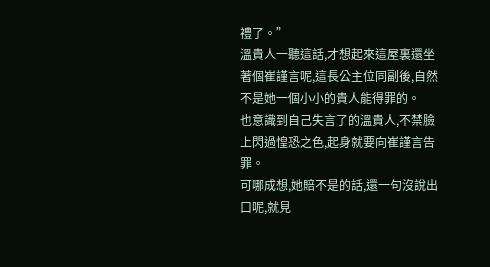禮了。”
溫貴人一聽這話,才想起來這屋裏還坐著個崔謹言呢,這長公主位同副後,自然不是她一個小小的貴人能得罪的。
也意識到自己失言了的溫貴人,不禁臉上閃過惶恐之色,起身就要向崔謹言告罪。
可哪成想,她賠不是的話,還一句沒說出口呢,就見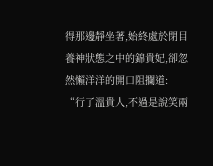得那邊靜坐著,始終處於閉目養神狀態之中的錦貴妃,卻忽然懶洋洋的開口阻攔道:
“行了溫貴人,不過是說笑兩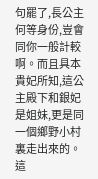句罷了,長公主何等身份,豈會同你一般計較啊。而且具本貴妃所知,這公主殿下和銀妃是姐妹,更是同一個鄉野小村裏走出來的。這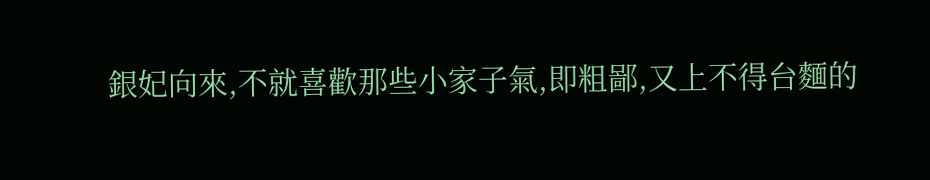銀妃向來,不就喜歡那些小家子氣,即粗鄙,又上不得台麵的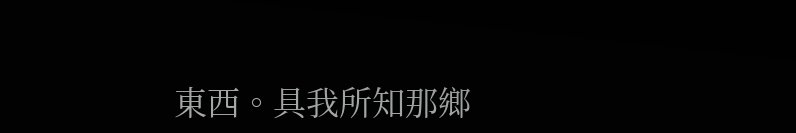東西。具我所知那鄉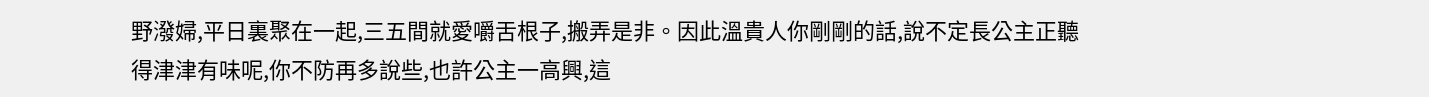野潑婦,平日裏聚在一起,三五間就愛嚼舌根子,搬弄是非。因此溫貴人你剛剛的話,說不定長公主正聽得津津有味呢,你不防再多說些,也許公主一高興,這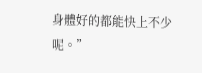身體好的都能快上不少呢。”